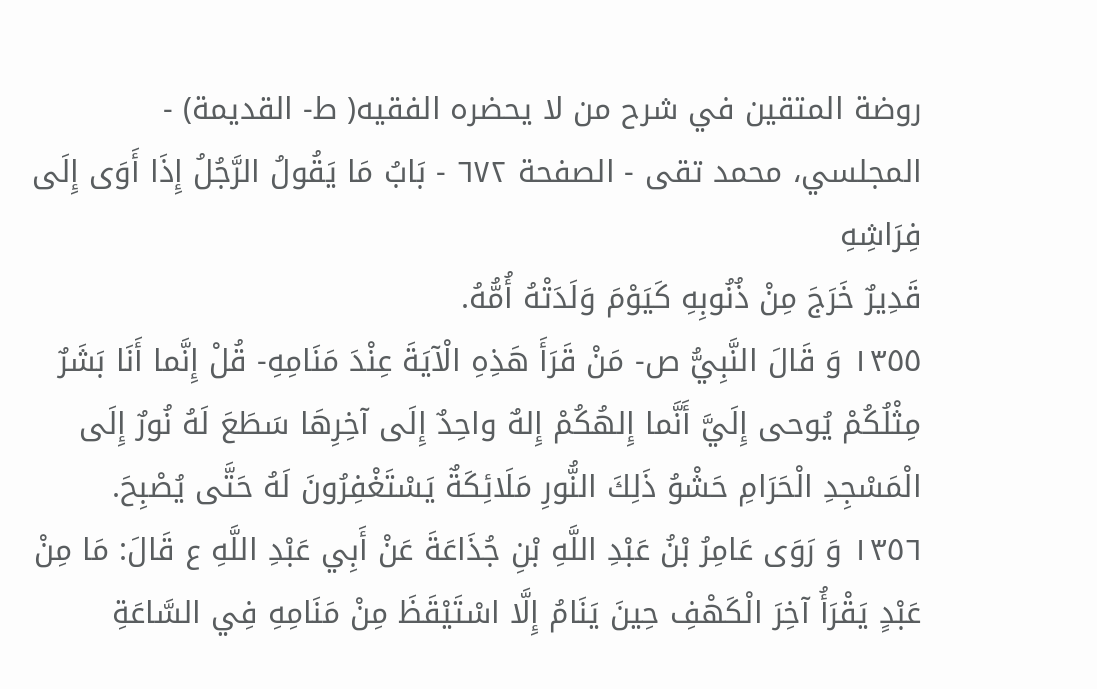روضة المتقين في شرح من لا يحضره الفقيه( ط- القديمة) - المجلسي، محمد تقى - الصفحة ٦٧٢ - بَابُ مَا يَقُولُ الرَّجُلُ إِذَا أَوَى إِلَى فِرَاشِهِ
قَدِيرٌ خَرَجَ مِنْ ذُنُوبِهِ كَيَوْمَ وَلَدَتْهُ أُمُّهُ.
١٣٥٥ وَ قَالَ النَّبِيُّ ص- مَنْ قَرَأَ هَذِهِ الْآيَةَ عِنْدَ مَنَامِهِ- قُلْ إِنَّما أَنَا بَشَرٌ مِثْلُكُمْ يُوحى إِلَيَّ أَنَّما إِلهُكُمْ إِلهٌ واحِدٌ إِلَى آخِرِهَا سَطَعَ لَهُ نُورٌ إِلَى الْمَسْجِدِ الْحَرَامِ حَشْوُ ذَلِكَ النُّورِ مَلَائِكَةٌ يَسْتَغْفِرُونَ لَهُ حَتَّى يُصْبِحَ.
١٣٥٦ وَ رَوَى عَامِرُ بْنُ عَبْدِ اللَّهِ بْنِ جُذَاعَةَ عَنْ أَبِي عَبْدِ اللَّهِ ع قَالَ: مَا مِنْ عَبْدٍ يَقْرَأُ آخِرَ الْكَهْفِ حِينَ يَنَامُ إِلَّا اسْتَيْقَظَ مِنْ مَنَامِهِ فِي السَّاعَةِ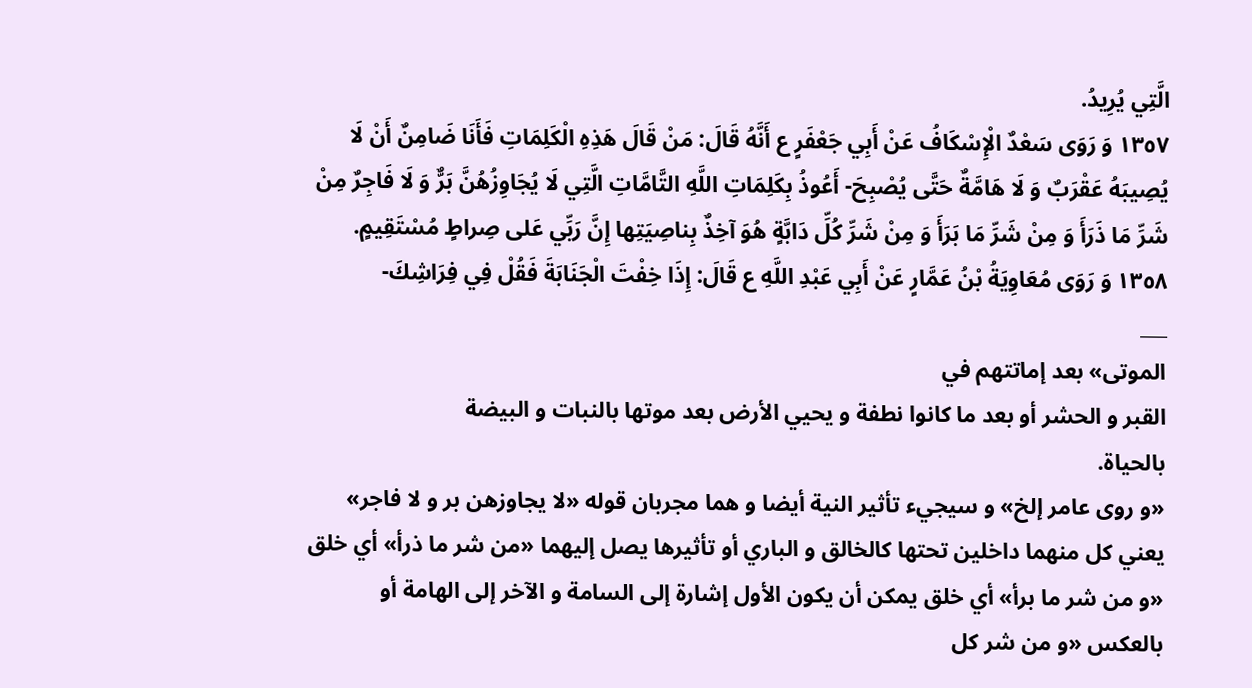الَّتِي يُرِيدُ.
١٣٥٧ وَ رَوَى سَعْدٌ الْإِسْكَافُ عَنْ أَبِي جَعْفَرٍ ع أَنَّهُ قَالَ: مَنْ قَالَ هَذِهِ الْكَلِمَاتِ فَأَنَا ضَامِنٌ أَنْ لَا يُصِيبَهُ عَقْرَبٌ وَ لَا هَامَّةٌ حَتَّى يُصْبِحَ- أَعُوذُ بِكَلِمَاتِ اللَّهِ التَّامَّاتِ الَّتِي لَا يُجَاوِزُهُنَّ بَرٌّ وَ لَا فَاجِرٌ مِنْ شَرِّ مَا ذَرَأَ وَ مِنْ شَرِّ مَا بَرَأَ وَ مِنْ شَرِّ كُلِّ دَابَّةٍ هُوَ آخِذٌ بِناصِيَتِها إِنَّ رَبِّي عَلى صِراطٍ مُسْتَقِيمٍ.
١٣٥٨ وَ رَوَى مُعَاوِيَةُ بْنُ عَمَّارٍ عَنْ أَبِي عَبْدِ اللَّهِ ع قَالَ: إِذَا خِفْتَ الْجَنَابَةَ فَقُلْ فِي فِرَاشِكَ-
___
الموتى» بعد إماتتهم في
القبر و الحشر أو بعد ما كانوا نطفة و يحيي الأرض بعد موتها بالنبات و البيضة
بالحياة.
«و روى عامر إلخ» و سيجيء تأثير النية أيضا و هما مجربان قوله «لا يجاوزهن بر و لا فاجر» يعني كل منهما داخلين تحتها كالخالق و الباري أو تأثيرها يصل إليهما «من شر ما ذرأ» أي خلق «و من شر ما برأ» أي خلق يمكن أن يكون الأول إشارة إلى السامة و الآخر إلى الهامة أو بالعكس «و من شر كل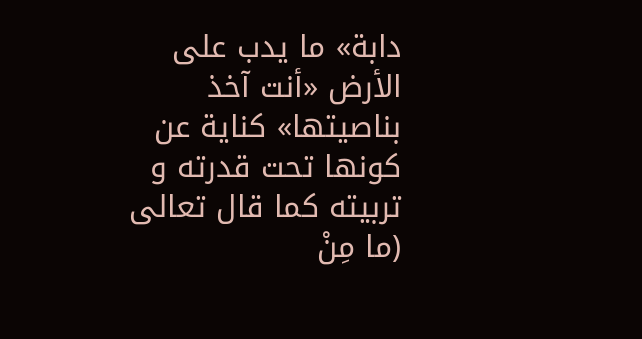دابة» ما يدب على الأرض «أنت آخذ بناصيتها» كناية عن كونها تحت قدرته و تربيته كما قال تعالى (ما مِنْ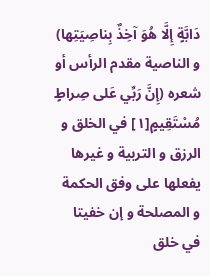دَابَّةٍ إِلَّا هُوَ آخِذٌ بِناصِيَتِها) و الناصية مقدم الرأس أو شعره (إِنَّ رَبِّي عَلى صِراطٍ مُسْتَقِيمٍ[١] في الخلق و الرزق و التربية و غيرها يفعلها على وفق الحكمة و المصلحة و إن خفيتا في خلق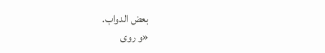بعض الدواب.
«و روى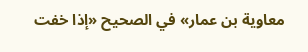معاوية بن عمار» في الصحيح «إذا خفت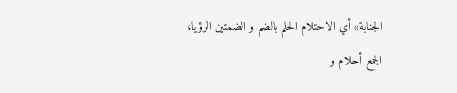الجنابة» أي الاحتلام الحلم بالضم و الضمتين الرؤيا، الجمع أحلام و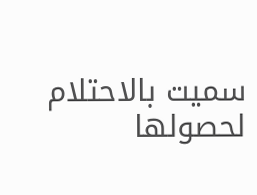سميت بالاحتلام لحصولها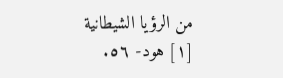من الرؤيا الشيطانية
[١] هود- ٥٦.